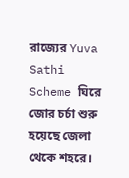রাজ্যের Yuva Sathi Scheme ঘিরে জোর চর্চা শুরু হয়েছে জেলা থেকে শহরে।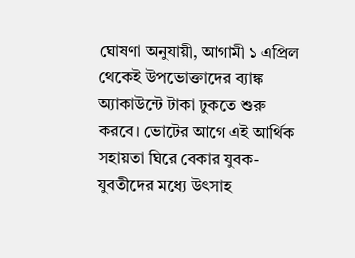ঘোষণা অনুযায়ী, আগামী ১ এপ্রিল থেকেই উপভোক্তাদের ব্যাঙ্ক অ্যাকাউন্টে টাকা ঢুকতে শুরু করবে। ভোটের আগে এই আর্থিক সহায়তা ঘিরে বেকার যুবক-যুবতীদের মধ্যে উৎসাহ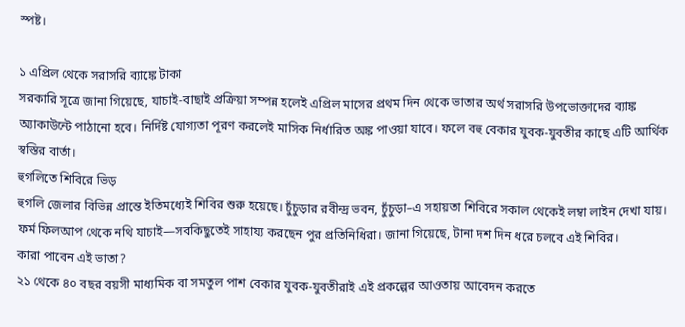স্পষ্ট।

১ এপ্রিল থেকে সরাসরি ব্যাঙ্কে টাকা
সরকারি সূত্রে জানা গিয়েছে, যাচাই-বাছাই প্রক্রিয়া সম্পন্ন হলেই এপ্রিল মাসের প্রথম দিন থেকে ভাতার অর্থ সরাসরি উপভোক্তাদের ব্যাঙ্ক অ্যাকাউন্টে পাঠানো হবে। নির্দিষ্ট যোগ্যতা পূরণ করলেই মাসিক নির্ধারিত অঙ্ক পাওয়া যাবে। ফলে বহু বেকার যুবক-যুবতীর কাছে এটি আর্থিক স্বস্তির বার্তা।
হুগলিতে শিবিরে ভিড়
হুগলি জেলার বিভিন্ন প্রান্তে ইতিমধ্যেই শিবির শুরু হয়েছে। চুঁচুড়ার রবীন্দ্র ভবন, চুঁচুড়া–এ সহায়তা শিবিরে সকাল থেকেই লম্বা লাইন দেখা যায়। ফর্ম ফিলআপ থেকে নথি যাচাই—সবকিছুতেই সাহায্য করছেন পুর প্রতিনিধিরা। জানা গিয়েছে, টানা দশ দিন ধরে চলবে এই শিবির।
কারা পাবেন এই ভাতা?
২১ থেকে ৪০ বছর বয়সী মাধ্যমিক বা সমতুল পাশ বেকার যুবক-যুবতীরাই এই প্রকল্পের আওতায় আবেদন করতে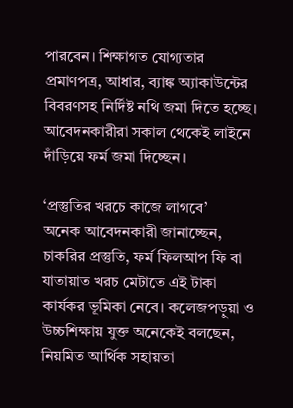পারবেন। শিক্ষাগত যোগ্যতার প্রমাণপত্র, আধার, ব্যাঙ্ক অ্যাকাউন্টের বিবরণসহ নির্দিষ্ট নথি জমা দিতে হচ্ছে। আবেদনকারীরা সকাল থেকেই লাইনে দাঁড়িয়ে ফর্ম জমা দিচ্ছেন।

‘প্রস্তুতির খরচে কাজে লাগবে’
অনেক আবেদনকারী জানাচ্ছেন, চাকরির প্রস্তুতি, ফর্ম ফিলআপ ফি বা যাতায়াত খরচ মেটাতে এই টাকা কার্যকর ভূমিকা নেবে। কলেজপড়ুয়া ও উচ্চশিক্ষায় যুক্ত অনেকেই বলছেন, নিয়মিত আর্থিক সহায়তা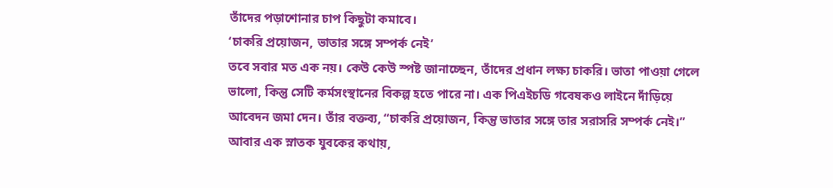তাঁদের পড়াশোনার চাপ কিছুটা কমাবে।
‘চাকরি প্রয়োজন, ভাতার সঙ্গে সম্পর্ক নেই’
তবে সবার মত এক নয়। কেউ কেউ স্পষ্ট জানাচ্ছেন, তাঁদের প্রধান লক্ষ্য চাকরি। ভাতা পাওয়া গেলে ভালো, কিন্তু সেটি কর্মসংস্থানের বিকল্প হতে পারে না। এক পিএইচডি গবেষকও লাইনে দাঁড়িয়ে আবেদন জমা দেন। তাঁর বক্তব্য, “চাকরি প্রয়োজন, কিন্তু ভাতার সঙ্গে তার সরাসরি সম্পর্ক নেই।” আবার এক স্নাতক যুবকের কথায়,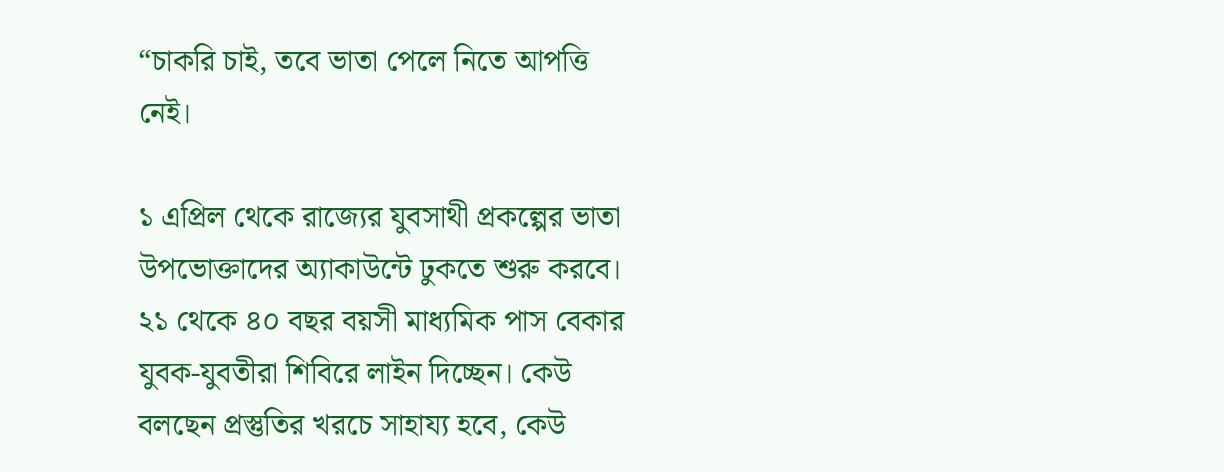“চাকরি চাই, তবে ভাতা পেলে নিতে আপত্তি নেই।

১ এপ্রিল থেকে রাজ্যের যুবসাথী প্রকল্পের ভাতা উপভোক্তাদের অ্যাকাউন্টে ঢুকতে শুরু করবে। ২১ থেকে ৪০ বছর বয়সী মাধ্যমিক পাস বেকার যুবক-যুবতীরা শিবিরে লাইন দিচ্ছেন। কেউ বলছেন প্রস্তুতির খরচে সাহায্য হবে, কেউ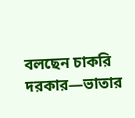বলছেন চাকরি দরকার—ভাতার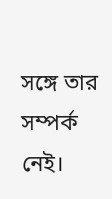সঙ্গে তার সম্পর্ক নেই।